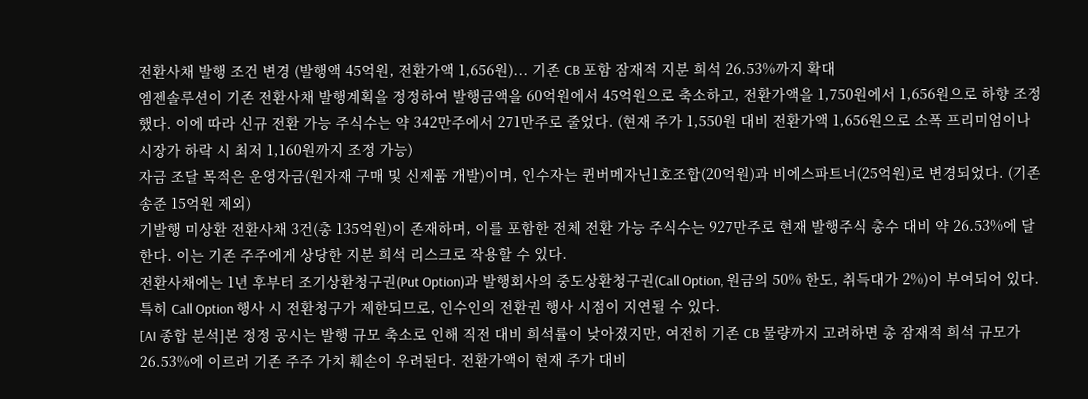전환사채 발행 조건 변경 (발행액 45억원, 전환가액 1,656원)... 기존 CB 포함 잠재적 지분 희석 26.53%까지 확대
엠젠솔루션이 기존 전환사채 발행계획을 정정하여 발행금액을 60억원에서 45억원으로 축소하고, 전환가액을 1,750원에서 1,656원으로 하향 조정했다. 이에 따라 신규 전환 가능 주식수는 약 342만주에서 271만주로 줄었다. (현재 주가 1,550원 대비 전환가액 1,656원으로 소폭 프리미엄이나 시장가 하락 시 최저 1,160원까지 조정 가능)
자금 조달 목적은 운영자금(원자재 구매 및 신제품 개발)이며, 인수자는 퀸버메자닌1호조합(20억원)과 비에스파트너(25억원)로 변경되었다. (기존 송준 15억원 제외)
기발행 미상환 전환사채 3건(총 135억원)이 존재하며, 이를 포함한 전체 전환 가능 주식수는 927만주로 현재 발행주식 총수 대비 약 26.53%에 달한다. 이는 기존 주주에게 상당한 지분 희석 리스크로 작용할 수 있다.
전환사채에는 1년 후부터 조기상환청구권(Put Option)과 발행회사의 중도상환청구권(Call Option, 원금의 50% 한도, 취득대가 2%)이 부여되어 있다. 특히 Call Option 행사 시 전환청구가 제한되므로, 인수인의 전환권 행사 시점이 지연될 수 있다.
[AI 종합 분석]본 정정 공시는 발행 규모 축소로 인해 직전 대비 희석률이 낮아졌지만, 여전히 기존 CB 물량까지 고려하면 총 잠재적 희석 규모가 26.53%에 이르러 기존 주주 가치 훼손이 우려된다. 전환가액이 현재 주가 대비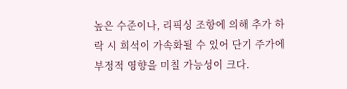높은 수준이나, 리픽싱 조항에 의해 추가 하락 시 희석이 가속화될 수 있어 단기 주가에 부정적 영향을 미칠 가능성이 크다.